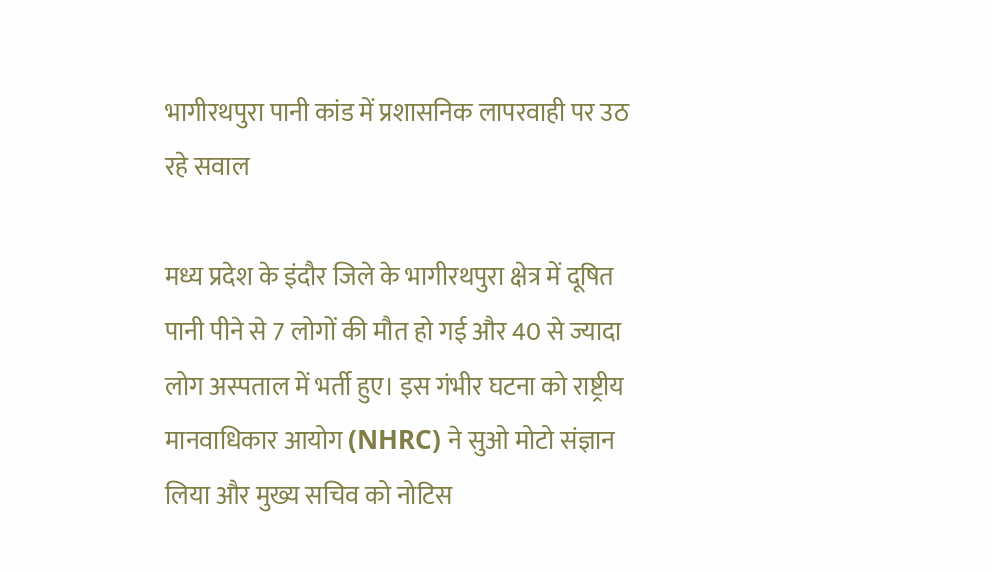भागीरथपुरा पानी कांड में प्रशासनिक लापरवाही पर उठ रहे सवाल

मध्य प्रदेश के इंदौर जिले के भागीरथपुरा क्षेत्र में दूषित पानी पीने से 7 लोगों की मौत हो गई और 40 से ज्यादा लोग अस्पताल में भर्ती हुए। इस गंभीर घटना को राष्ट्रीय मानवाधिकार आयोग (NHRC) ने सुओ मोटो संज्ञान लिया और मुख्य सचिव को नोटिस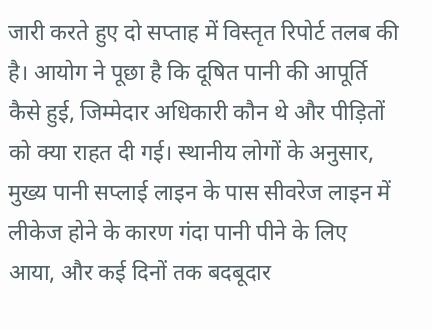जारी करते हुए दो सप्ताह में विस्तृत रिपोर्ट तलब की है। आयोग ने पूछा है कि दूषित पानी की आपूर्ति कैसे हुई, जिम्मेदार अधिकारी कौन थे और पीड़ितों को क्या राहत दी गई। स्थानीय लोगों के अनुसार, मुख्य पानी सप्लाई लाइन के पास सीवरेज लाइन में लीकेज होने के कारण गंदा पानी पीने के लिए आया, और कई दिनों तक बदबूदार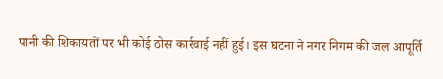पानी की शिकायतों पर भी कोई ठोस कार्रवाई नहीं हुई। इस घटना ने नगर निगम की जल आपूर्ति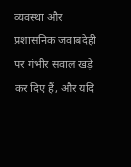व्यवस्था और प्रशासनिक जवाबदेही पर गंभीर सवाल खड़े कर दिए हैं, और यदि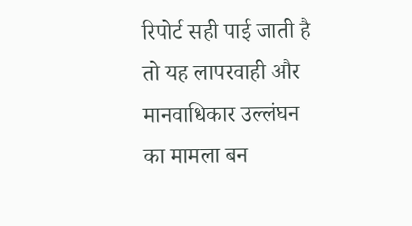रिपोर्ट सही पाई जाती है तो यह लापरवाही और मानवाधिकार उल्लंघन का मामला बन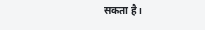सकता है।